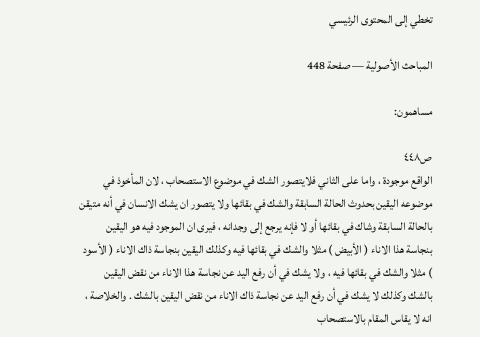تخطي إلى المحتوى الرئيسي

المباحث الأصولية — صفحة 448

مساهمون:

ص٤٤٨
الواقع موجودة ، واما على الثاني فلايتصور الشك في موضوع الاستصحاب ، لان المأخوذ في موضوعه اليقين بحدوث الحالة السابقة والشك في بقائها ولا يتصور ان يشك الانسان في أنه متيقن بالحالة السابقة وشاك في بقائها أو لا فإنه يرجع إلى وجدانه ، فيرى ان الموجود فيه هو اليقين بنجاسة هذا الاناء ( الأبيض ) مثلا والشك في بقائها فيه وكذلك اليقين بنجاسة ذاك الاناء ( الأسود ) مثلا والشك في بقائها فيه ، ولا يشك في أن رفع اليد عن نجاسة هذا الاناء من نقض اليقين بالشك وكذلك لا يشك في أن رفع اليد عن نجاسة ذاك الاناء من نقض اليقين بالشك . والخلاصة ، انه لا يقاس المقام بالاستصحاب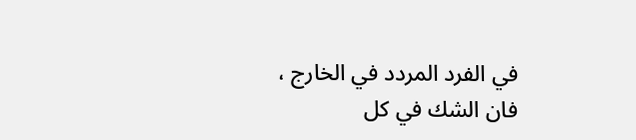في الفرد المردد في الخارج ، فان الشك في كل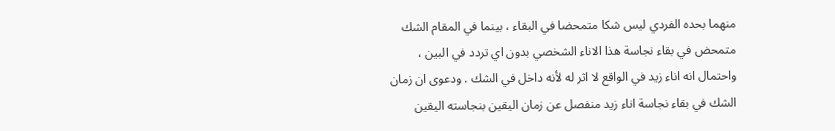منهما بحده الفردي ليس شكا متمحضا في البقاء ، بينما في المقام الشك متمحض في بقاء نجاسة هذا الاناء الشخصي بدون اي تردد في البين ، واحتمال انه اناء زيد في الواقع لا اثر له لأنه داخل في الشك . ودعوى ان زمان الشك في بقاء نجاسة اناء زيد منفصل عن زمان اليقين بنجاسته اليقين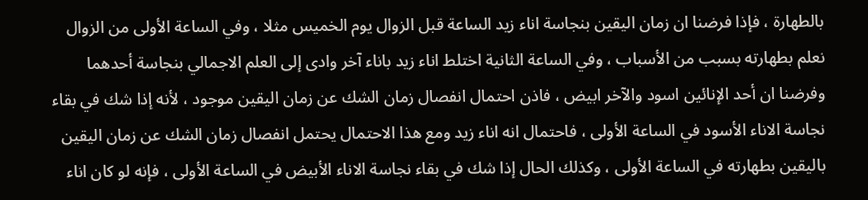بالطهارة ، فإذا فرضنا ان زمان اليقين بنجاسة اناء زيد الساعة قبل الزوال يوم الخميس مثلا ، وفي الساعة الأولى من الزوال نعلم بطهارته بسبب من الأسباب ، وفي الساعة الثانية اختلط اناء زيد باناء آخر وادى إلى العلم الاجمالي بنجاسة أحدهما وفرضنا ان أحد الإنائين اسود والآخر ابيض ، فاذن احتمال انفصال زمان الشك عن زمان اليقين موجود ، لأنه إذا شك في بقاء نجاسة الاناء الأسود في الساعة الأولى ، فاحتمال انه اناء زيد ومع هذا الاحتمال يحتمل انفصال زمان الشك عن زمان اليقين باليقين بطهارته في الساعة الأولى ، وكذلك الحال إذا شك في بقاء نجاسة الاناء الأبيض في الساعة الأولى ، فإنه لو كان اناء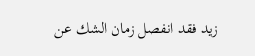زيد فقد انفصل زمان الشك عن